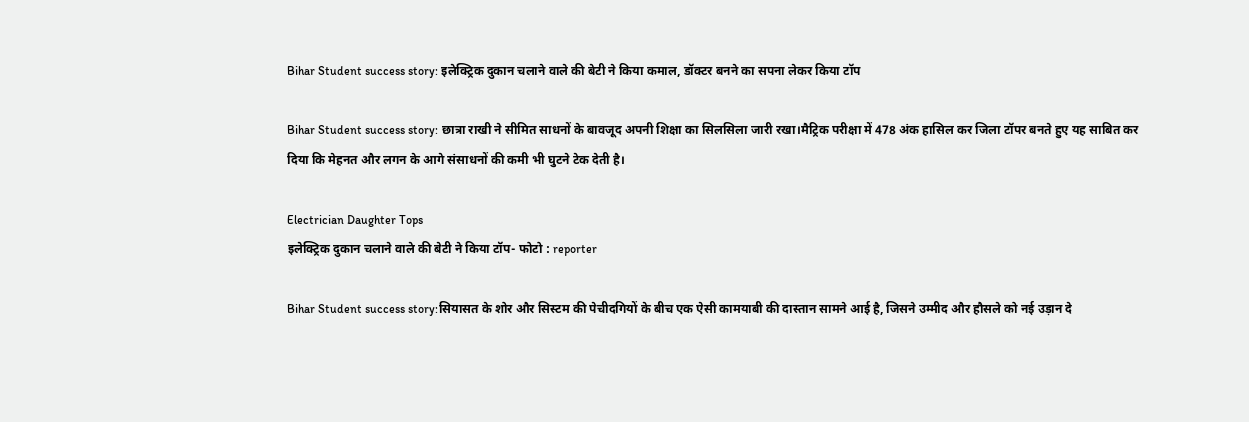Bihar Student success story: इलेक्ट्रिक दुकान चलाने वाले की बेटी ने किया कमाल, डॉक्टर बनने का सपना लेकर किया टॉप

Bihar Student success story: छात्रा राखी ने सीमित साधनों के बावजूद अपनी शिक्षा का सिलसिला जारी रखा।मैट्रिक परीक्षा में 478 अंक हासिल कर जिला टॉपर बनते हुए यह साबित कर दिया कि मेहनत और लगन के आगे संसाधनों की कमी भी घुटने टेक देती है।

Electrician Daughter Tops
इलेक्ट्रिक दुकान चलाने वाले की बेटी ने किया टॉप- फोटो : reporter

Bihar Student success story:सियासत के शोर और सिस्टम की पेचीदगियों के बीच एक ऐसी कामयाबी की दास्तान सामने आई है, जिसने उम्मीद और हौसले को नई उड़ान दे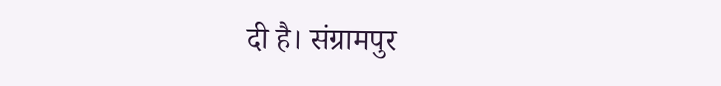दी है। संग्रामपुर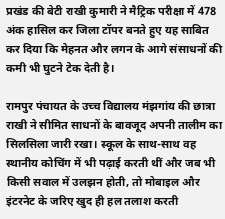प्रखंड की बेटी राखी कुमारी ने मैट्रिक परीक्षा में 478 अंक हासिल कर जिला टॉपर बनते हुए यह साबित कर दिया कि मेहनत और लगन के आगे संसाधनों की कमी भी घुटने टेक देती है।

रामपुर पंचायत के उच्च विद्यालय मंझगांय की छात्रा राखी ने सीमित साधनों के बावजूद अपनी तालीम का सिलसिला जारी रखा। स्कूल के साथ-साथ वह स्थानीय कोचिंग में भी पढ़ाई करती थीं और जब भी किसी सवाल में उलझन होती, तो मोबाइल और इंटरनेट के जरिए खुद ही हल तलाश करती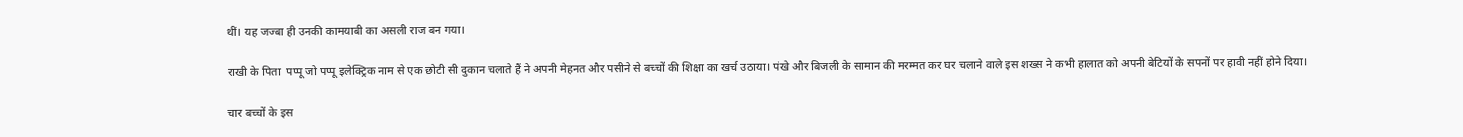थीं। यह जज्बा ही उनकी कामयाबी का असली राज बन गया।

राखी के पिता  पप्पू जो पप्पू इलेक्ट्रिक नाम से एक छोटी सी दुकान चलाते हैं ने अपनी मेहनत और पसीने से बच्चों की शिक्षा का खर्च उठाया। पंखे और बिजली के सामान की मरम्मत कर घर चलाने वाले इस शख्स ने कभी हालात को अपनी बेटियों के सपनों पर हावी नहीं होने दिया।

चार बच्चों के इस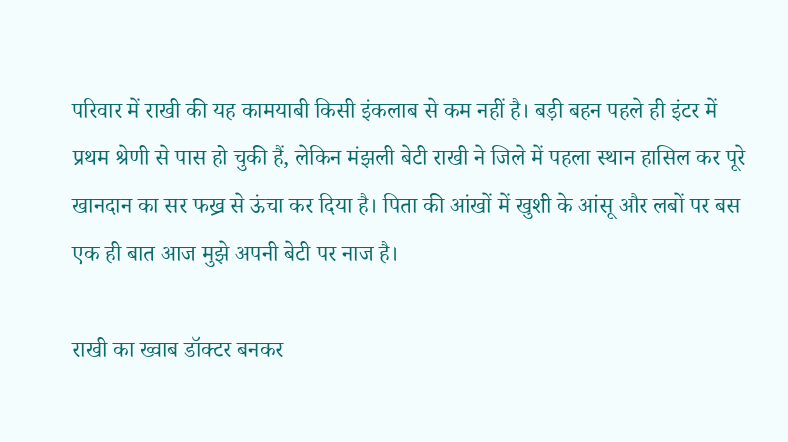परिवार में राखी की यह कामयाबी किसी इंकलाब से कम नहीं है। बड़ी बहन पहले ही इंटर में प्रथम श्रेणी से पास हो चुकी हैं, लेकिन मंझली बेटी राखी ने जिले में पहला स्थान हासिल कर पूरे खानदान का सर फख्र से ऊंचा कर दिया है। पिता की आंखों में खुशी के आंसू और लबों पर बस एक ही बात आज मुझे अपनी बेटी पर नाज है।

राखी का ख्वाब डॉक्टर बनकर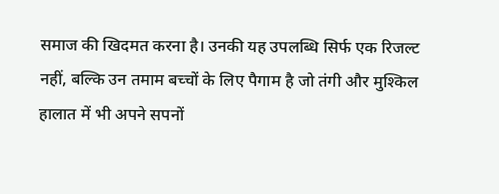समाज की खिदमत करना है। उनकी यह उपलब्धि सिर्फ एक रिजल्ट नहीं, बल्कि उन तमाम बच्चों के लिए पैगाम है जो तंगी और मुश्किल हालात में भी अपने सपनों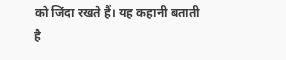को जिंदा रखते हैं। यह कहानी बताती है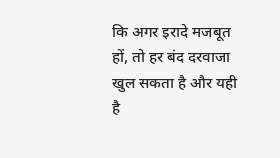कि अगर इरादे मजबूत हों, तो हर बंद दरवाजा खुल सकता है और यही है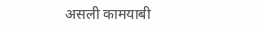असली कामयाबी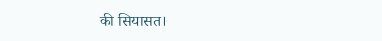की सियासत।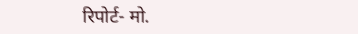रिपोर्ट- मो.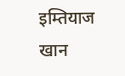इम्तियाज खान